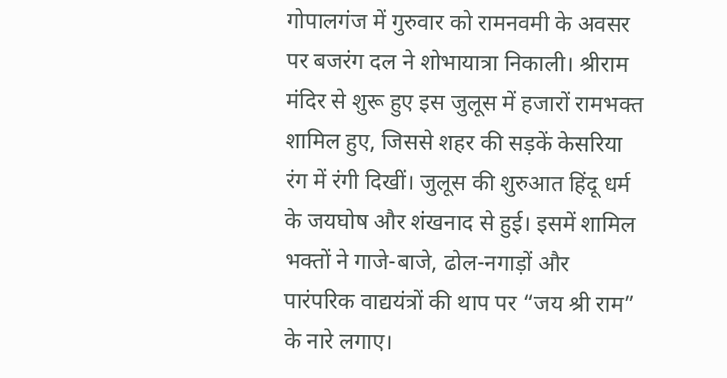गोपालगंज में गुरुवार को रामनवमी के अवसर पर बजरंग दल ने शोभायात्रा निकाली। श्रीराम मंदिर से शुरू हुए इस जुलूस में हजारों रामभक्त शामिल हुए, जिससे शहर की सड़कें केसरिया रंग में रंगी दिखीं। जुलूस की शुरुआत हिंदू धर्म के जयघोष और शंखनाद से हुई। इसमें शामिल भक्तों ने गाजे-बाजे, ढोल-नगाड़ों और पारंपरिक वाद्ययंत्रों की थाप पर “जय श्री राम” के नारे लगाए।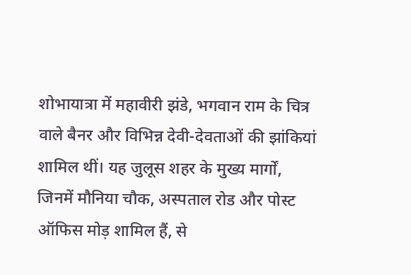शोभायात्रा में महावीरी झंडे, भगवान राम के चित्र वाले बैनर और विभिन्न देवी-देवताओं की झांकियां शामिल थीं। यह जुलूस शहर के मुख्य मार्गों, जिनमें मौनिया चौक, अस्पताल रोड और पोस्ट ऑफिस मोड़ शामिल हैं, से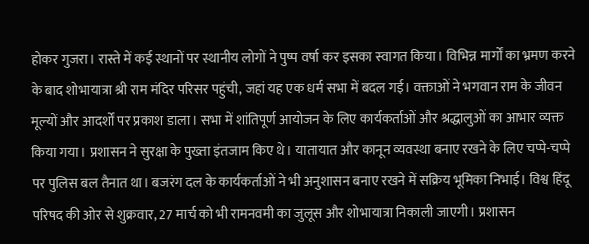होकर गुजरा। रास्ते में कई स्थानों पर स्थानीय लोगों ने पुष्प वर्षा कर इसका स्वागत किया। विभिन्न मार्गों का भ्रमण करने के बाद शोभायात्रा श्री राम मंदिर परिसर पहुंची, जहां यह एक धर्म सभा में बदल गई। वक्ताओं ने भगवान राम के जीवन मूल्यों और आदर्शों पर प्रकाश डाला। सभा में शांतिपूर्ण आयोजन के लिए कार्यकर्ताओं और श्रद्धालुओं का आभार व्यक्त किया गया। प्रशासन ने सुरक्षा के पुख्ता इंतजाम किए थे। यातायात और कानून व्यवस्था बनाए रखने के लिए चप्पे-चप्पे पर पुलिस बल तैनात था। बजरंग दल के कार्यकर्ताओं ने भी अनुशासन बनाए रखने में सक्रिय भूमिका निभाई। विश्व हिंदू परिषद की ओर से शुक्रवार, 27 मार्च को भी रामनवमी का जुलूस और शोभायात्रा निकाली जाएगी। प्रशासन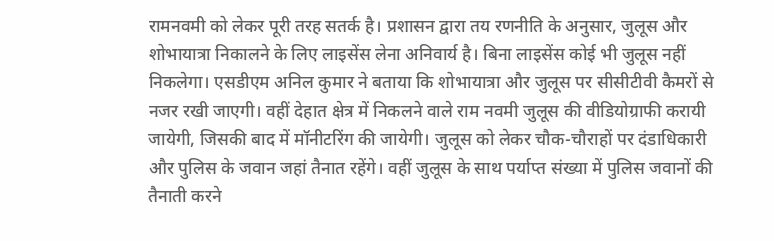रामनवमी को लेकर पूरी तरह सतर्क है। प्रशासन द्वारा तय रणनीति के अनुसार, जुलूस और शोभायात्रा निकालने के लिए लाइसेंस लेना अनिवार्य है। बिना लाइसेंस कोई भी जुलूस नहीं निकलेगा। एसडीएम अनिल कुमार ने बताया कि शोभायात्रा और जुलूस पर सीसीटीवी कैमरों से नजर रखी जाएगी। वहीं देहात क्षेत्र में निकलने वाले राम नवमी जुलूस की वीडियोग्राफी करायी जायेगी, जिसकी बाद में मॉनीटरिंग की जायेगी। जुलूस को लेकर चौक-चौराहों पर दंडाधिकारी और पुलिस के जवान जहां तैनात रहेंगे। वहीं जुलूस के साथ पर्याप्त संख्या में पुलिस जवानों की तैनाती करने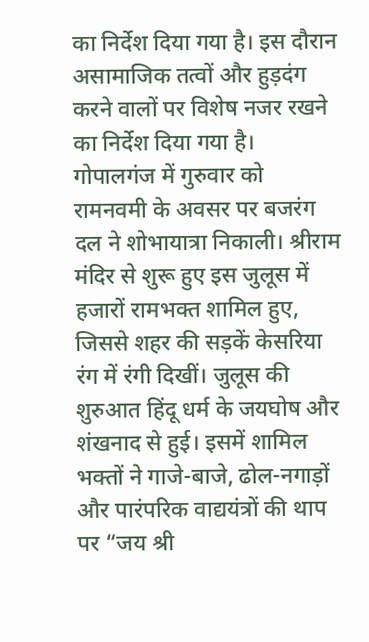का निर्देश दिया गया है। इस दौरान असामाजिक तत्वों और हुड़दंग करने वालों पर विशेष नजर रखने का निर्देश दिया गया है। गोपालगंज में गुरुवार को रामनवमी के अवसर पर बजरंग दल ने शोभायात्रा निकाली। श्रीराम मंदिर से शुरू हुए इस जुलूस में हजारों रामभक्त शामिल हुए, जिससे शहर की सड़कें केसरिया रंग में रंगी दिखीं। जुलूस की शुरुआत हिंदू धर्म के जयघोष और शंखनाद से हुई। इसमें शामिल भक्तों ने गाजे-बाजे, ढोल-नगाड़ों और पारंपरिक वाद्ययंत्रों की थाप पर “जय श्री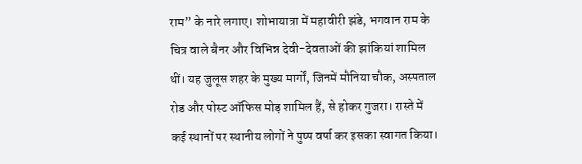राम” के नारे लगाए। शोभायात्रा में महावीरी झंडे, भगवान राम के चित्र वाले बैनर और विभिन्न देवी-देवताओं की झांकियां शामिल थीं। यह जुलूस शहर के मुख्य मार्गों, जिनमें मौनिया चौक, अस्पताल रोड और पोस्ट ऑफिस मोड़ शामिल हैं, से होकर गुजरा। रास्ते में कई स्थानों पर स्थानीय लोगों ने पुष्प वर्षा कर इसका स्वागत किया।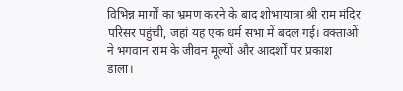विभिन्न मार्गों का भ्रमण करने के बाद शोभायात्रा श्री राम मंदिर परिसर पहुंची, जहां यह एक धर्म सभा में बदल गई। वक्ताओं ने भगवान राम के जीवन मूल्यों और आदर्शों पर प्रकाश डाला।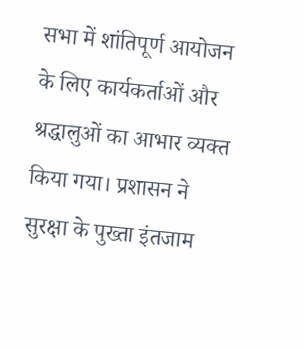सभा में शांतिपूर्ण आयोजन के लिए कार्यकर्ताओं और श्रद्धालुओं का आभार व्यक्त किया गया। प्रशासन ने सुरक्षा के पुख्ता इंतजाम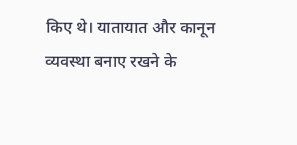किए थे। यातायात और कानून व्यवस्था बनाए रखने के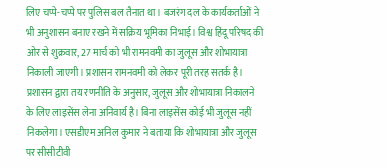लिए चप्पे-चप्पे पर पुलिस बल तैनात था। बजरंग दल के कार्यकर्ताओं ने भी अनुशासन बनाए रखने में सक्रिय भूमिका निभाई। विश्व हिंदू परिषद की ओर से शुक्रवार, 27 मार्च को भी रामनवमी का जुलूस और शोभायात्रा निकाली जाएगी। प्रशासन रामनवमी को लेकर पूरी तरह सतर्क है। प्रशासन द्वारा तय रणनीति के अनुसार, जुलूस और शोभायात्रा निकालने के लिए लाइसेंस लेना अनिवार्य है। बिना लाइसेंस कोई भी जुलूस नहीं निकलेगा। एसडीएम अनिल कुमार ने बताया कि शोभायात्रा और जुलूस पर सीसीटीवी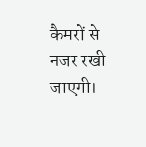कैमरों से नजर रखी जाएगी।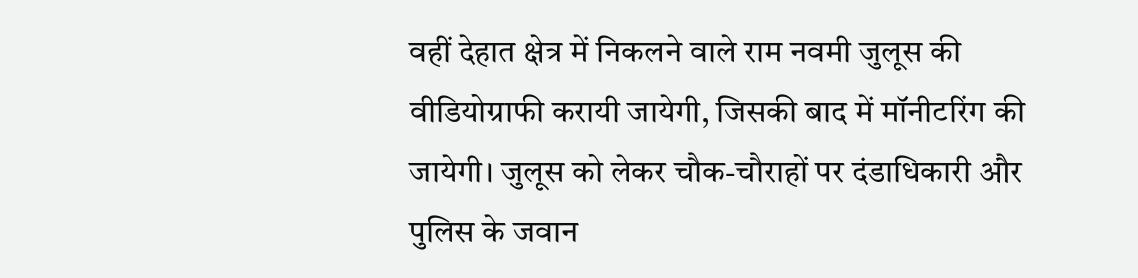वहीं देहात क्षेत्र में निकलने वाले राम नवमी जुलूस की वीडियोग्राफी करायी जायेगी, जिसकी बाद में मॉनीटरिंग की जायेगी। जुलूस को लेकर चौक-चौराहों पर दंडाधिकारी और पुलिस के जवान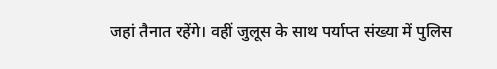जहां तैनात रहेंगे। वहीं जुलूस के साथ पर्याप्त संख्या में पुलिस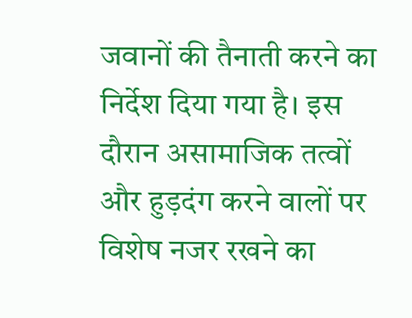जवानों की तैनाती करने का निर्देश दिया गया है। इस दौरान असामाजिक तत्वों और हुड़दंग करने वालों पर विशेष नजर रखने का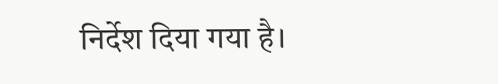निर्देश दिया गया है।